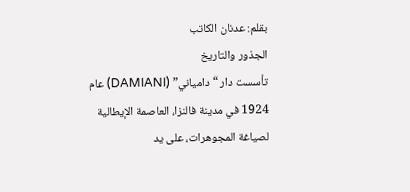بقلم: عدنان الكاتب
الجذور والتاريخ
تأسست دار “دامياني” (DAMIANI) عام 1924 في مدينة فالنزا، العاصمة الإيطالية لصياغة المجوهرات، على يد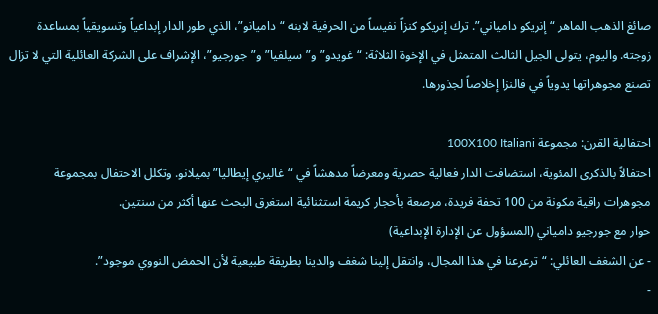صائغ الذهب الماهر “إنريكو دامياني”. ترك إنريكو كنزاً نفيساً من الحرفية لابنه “داميانو”، الذي طور الدار إبداعياً وتسويقياً بمساعدة زوجته. واليوم، يتولى الجيل الثالث المتمثل في الإخوة الثلاثة: “غويدو” و”سيلفيا” و”جورجيو”، الإشراف على الشركة العائلية التي لا تزال تصنع مجوهراتها يدوياً في فالنزا إخلاصاً لجذورها.

احتفالية القرن: مجموعة 100X100 Italiani
احتفالاً بالذكرى المئوية، استضافت الدار فعالية حصرية ومعرضاً مدهشاً في “غاليري إيطاليا” بميلانو. وتكلل الاحتفال بمجموعة مجوهرات راقية مكونة من 100 تحفة فريدة، مرصعة بأحجار كريمة استثنائية استغرق البحث عنها أكثر من سنتين.
حوار مع جورجيو دامياني (المسؤول عن الإدارة الإبداعية)
- عن الشغف العائلي: “ترعرعنا في هذا المجال، وانتقل إلينا شغف والدينا بطريقة طبيعية لأن الحمض النووي موجود”.
-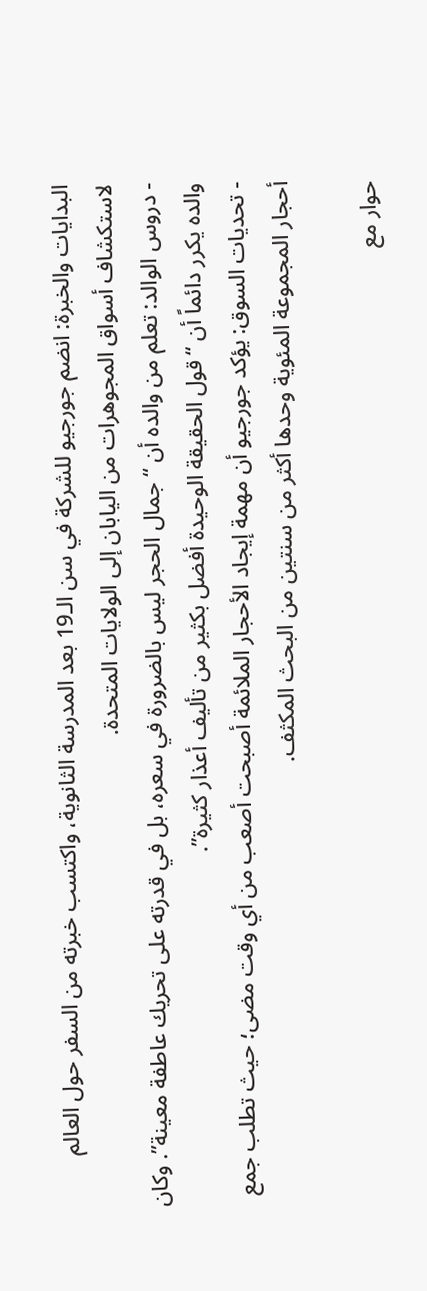البدايات والخبرة: انضم جورجيو للشركة في سن الـ19 بعد المدرسة الثانوية، واكتسب خبرته من السفر حول العالم لاستكشاف أسواق المجوهرات من اليابان إلى الولايات المتحدة.
- دروس الوالد: تعلم من والده أن “جمال الحجر ليس بالضرورة في سعره، بل في قدرته على تحريك عاطفة معينة”. وكان والده يكرر دائماً أن “قول الحقيقة الوحيدة أفضل بكثير من تأليف أعذار كثيرة”.
- تحديات السوق: يؤكد جورجيو أن مهمة إيجاد الأحجار الملائمة أصبحت أصعب من أي وقت مضى؛ حيث تطلب جمع أحجار المجموعة المئوية وحدها أكثر من سنتين من البحث المكثف.

حوار مع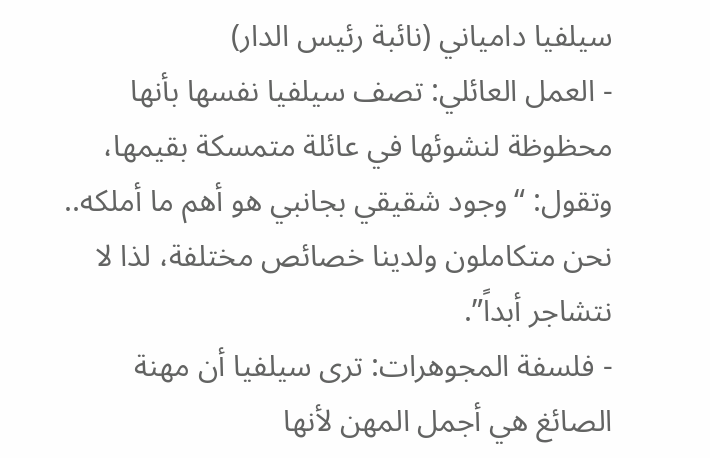سيلفيا دامياني (نائبة رئيس الدار)
- العمل العائلي: تصف سيلفيا نفسها بأنها محظوظة لنشوئها في عائلة متمسكة بقيمها، وتقول: “وجود شقيقي بجانبي هو أهم ما أملكه.. نحن متكاملون ولدينا خصائص مختلفة، لذا لا نتشاجر أبداً”.
- فلسفة المجوهرات: ترى سيلفيا أن مهنة الصائغ هي أجمل المهن لأنها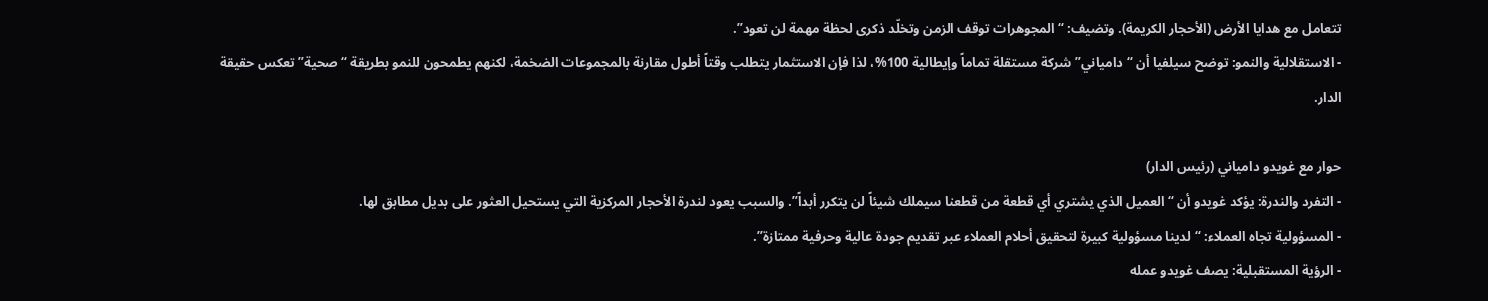تتعامل مع هدايا الأرض (الأحجار الكريمة). وتضيف: “المجوهرات توقف الزمن وتخلّد ذكرى لحظة مهمة لن تعود”.
- الاستقلالية والنمو: توضح سيلفيا أن “دامياني” شركة مستقلة تماماً وإيطالية 100%، لذا فإن الاستثمار يتطلب وقتاً أطول مقارنة بالمجموعات الضخمة، لكنهم يطمحون للنمو بطريقة “صحية” تعكس حقيقة الدار.

حوار مع غويدو دامياني (رئيس الدار)
- التفرد والندرة: يؤكد غويدو أن “العميل الذي يشتري أي قطعة من قطعنا سيملك شيئاً لن يتكرر أبداً”. والسبب يعود لندرة الأحجار المركزية التي يستحيل العثور على بديل مطابق لها.
- المسؤولية تجاه العملاء: “لدينا مسؤولية كبيرة لتحقيق أحلام العملاء عبر تقديم جودة عالية وحرفية ممتازة”.
- الرؤية المستقبلية: يصف غويدو عمله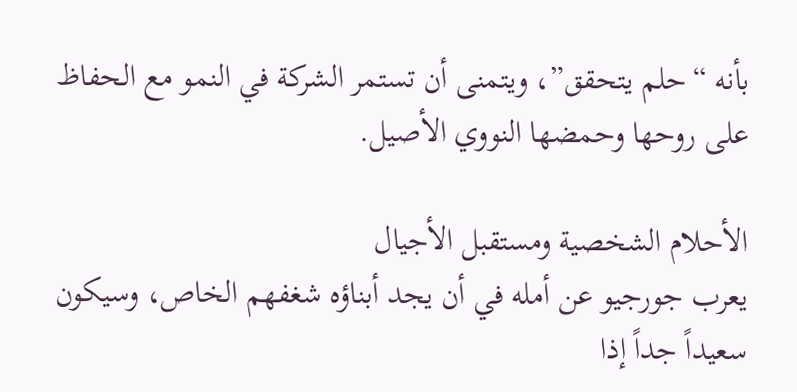بأنه “حلم يتحقق”، ويتمنى أن تستمر الشركة في النمو مع الحفاظ على روحها وحمضها النووي الأصيل.

الأحلام الشخصية ومستقبل الأجيال
يعرب جورجيو عن أمله في أن يجد أبناؤه شغفهم الخاص، وسيكون سعيداً جداً إذا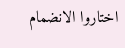اختاروا الانضمام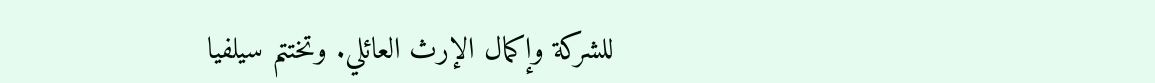للشركة وإكمال الإرث العائلي. وتختتم سيلفيا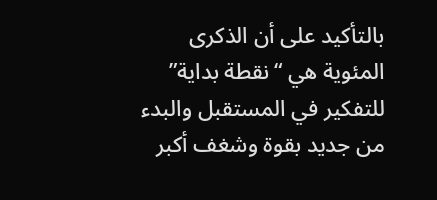بالتأكيد على أن الذكرى المئوية هي “نقطة بداية” للتفكير في المستقبل والبدء من جديد بقوة وشغف أكبر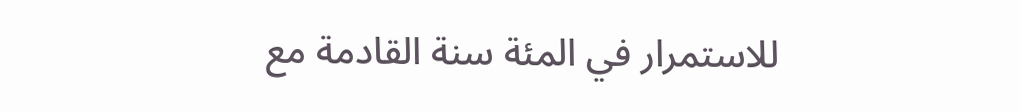للاستمرار في المئة سنة القادمة مع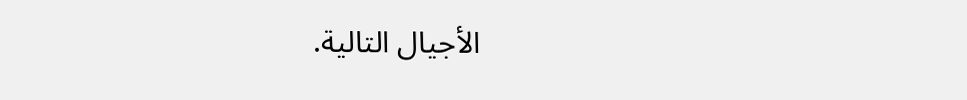الأجيال التالية.